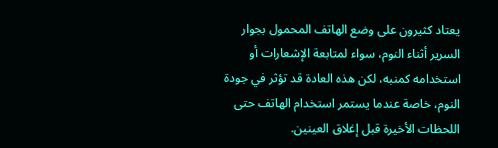يعتاد كثيرون على وضع الهاتف المحمول بجوار السرير أثناء النوم، سواء لمتابعة الإشعارات أو استخدامه كمنبه، لكن هذه العادة قد تؤثر في جودة النوم، خاصة عندما يستمر استخدام الهاتف حتى اللحظات الأخيرة قبل إغلاق العينين.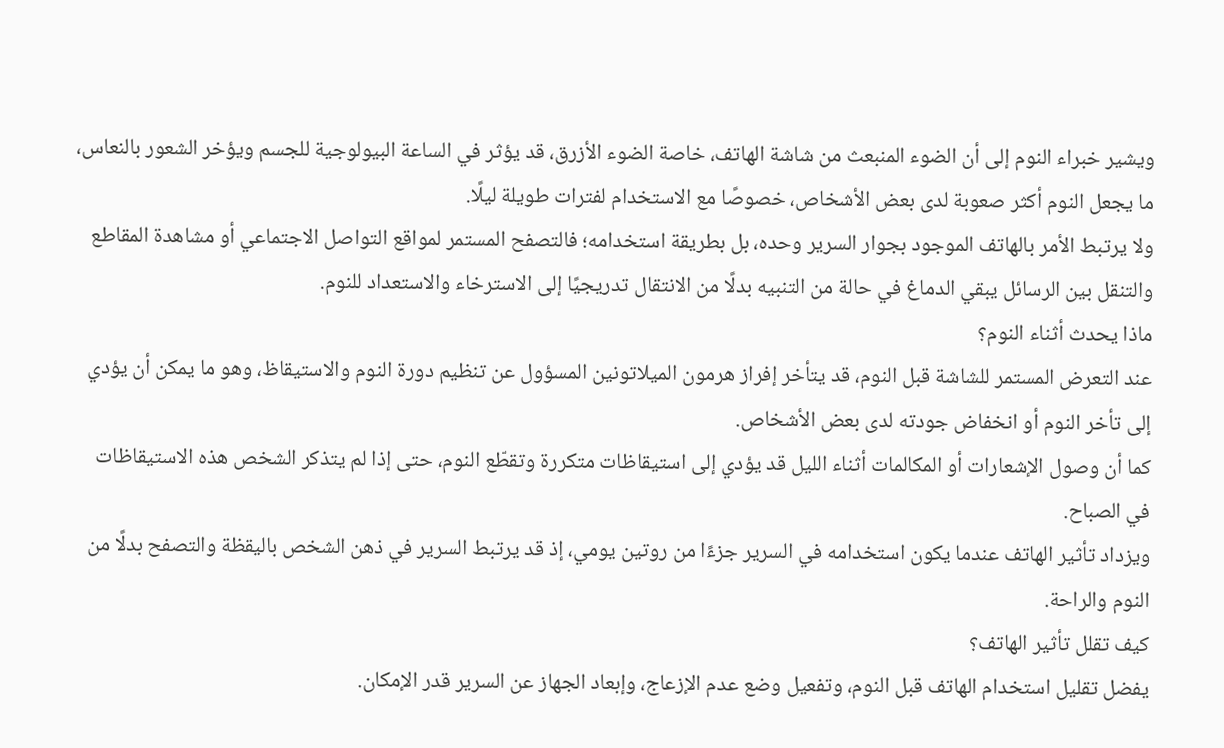ويشير خبراء النوم إلى أن الضوء المنبعث من شاشة الهاتف، خاصة الضوء الأزرق، قد يؤثر في الساعة البيولوجية للجسم ويؤخر الشعور بالنعاس، ما يجعل النوم أكثر صعوبة لدى بعض الأشخاص، خصوصًا مع الاستخدام لفترات طويلة ليلًا.
ولا يرتبط الأمر بالهاتف الموجود بجوار السرير وحده، بل بطريقة استخدامه؛ فالتصفح المستمر لمواقع التواصل الاجتماعي أو مشاهدة المقاطع والتنقل بين الرسائل يبقي الدماغ في حالة من التنبيه بدلًا من الانتقال تدريجيًا إلى الاسترخاء والاستعداد للنوم.
ماذا يحدث أثناء النوم؟
عند التعرض المستمر للشاشة قبل النوم، قد يتأخر إفراز هرمون الميلاتونين المسؤول عن تنظيم دورة النوم والاستيقاظ، وهو ما يمكن أن يؤدي إلى تأخر النوم أو انخفاض جودته لدى بعض الأشخاص.
كما أن وصول الإشعارات أو المكالمات أثناء الليل قد يؤدي إلى استيقاظات متكررة وتقطّع النوم، حتى إذا لم يتذكر الشخص هذه الاستيقاظات في الصباح.
ويزداد تأثير الهاتف عندما يكون استخدامه في السرير جزءًا من روتين يومي، إذ قد يرتبط السرير في ذهن الشخص باليقظة والتصفح بدلًا من النوم والراحة.
كيف تقلل تأثير الهاتف؟
يفضل تقليل استخدام الهاتف قبل النوم، وتفعيل وضع عدم الإزعاج، وإبعاد الجهاز عن السرير قدر الإمكان.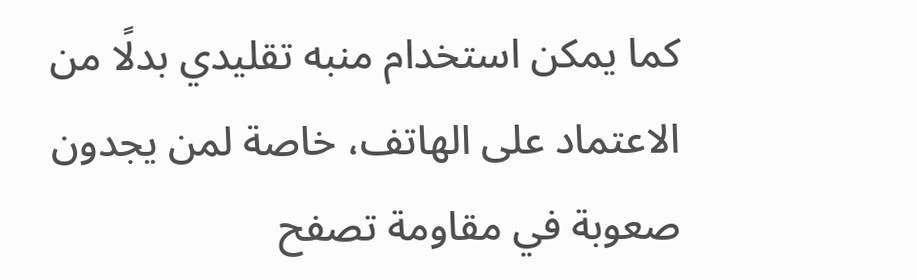كما يمكن استخدام منبه تقليدي بدلًا من الاعتماد على الهاتف، خاصة لمن يجدون صعوبة في مقاومة تصفح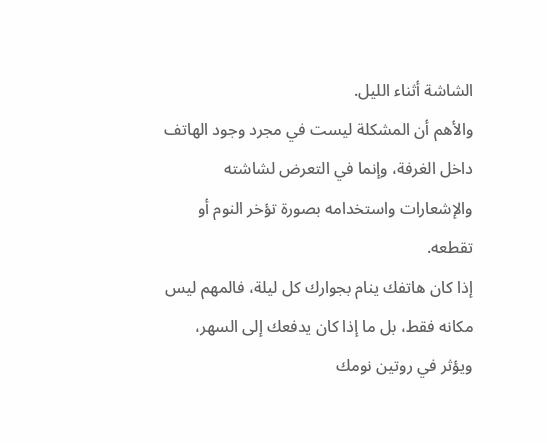الشاشة أثناء الليل.
والأهم أن المشكلة ليست في مجرد وجود الهاتف داخل الغرفة، وإنما في التعرض لشاشته والإشعارات واستخدامه بصورة تؤخر النوم أو تقطعه.
إذا كان هاتفك ينام بجوارك كل ليلة، فالمهم ليس مكانه فقط، بل ما إذا كان يدفعك إلى السهر، ويؤثر في روتين نومك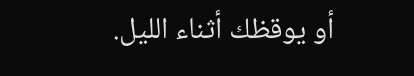أو يوقظك أثناء الليل.